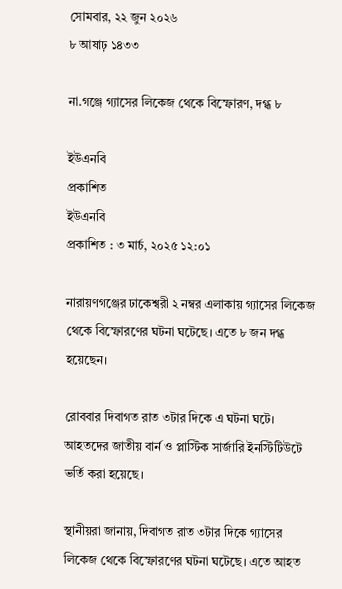সোমবার, ২২ জুন ২০২৬
৮ আষাঢ় ১৪৩৩

না.গঞ্জে গ্যাসের লিকেজ থেকে বিস্ফোরণ, দগ্ধ ৮

ইউএনবি
প্রকাশিত
ইউএনবি
প্রকাশিত : ৩ মার্চ, ২০২৫ ১২:০১

নারায়ণগঞ্জের ঢাকেশ্বরী ২ নম্বর এলাকায় গ্যাসের লিকেজ থেকে বিস্ফোরণের ঘটনা ঘটেছে। এতে ৮ জন দগ্ধ হয়েছেন।

রোববার দিবাগত রাত ৩টার দিকে এ ঘটনা ঘটে। আহতদের জাতীয় বার্ন ও প্লাস্টিক সার্জারি ইনস্টিটিউটে ভর্তি করা হয়েছে।

স্থানীয়রা জানায়, দিবাগত রাত ৩টার দিকে গ্যাসের লিকেজ থেকে বিস্ফোরণের ঘটনা ঘটেছে। এতে আহত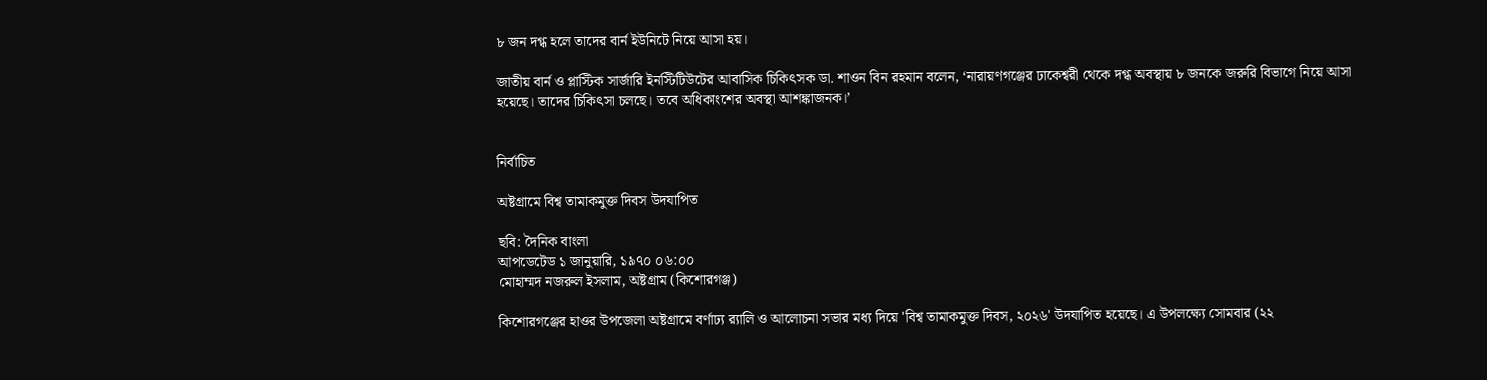৮ জন দগ্ধ হলে তাদের বার্ন ইউনিটে নিয়ে আসা হয়।

জাতীয় বার্ন ও প্লাস্টিক সার্জারি ইনস্টিটিউটের আবাসিক চিকিৎসক ডা. শাওন বিন রহমান বলেন, ‘নারায়ণগঞ্জের ঢাকেশ্বরী থেকে দগ্ধ অবস্থায় ৮ জনকে জরুরি বিভাগে নিয়ে আসা হয়েছে। তাদের চিকিৎসা চলছে। তবে অধিকাংশের অবস্থা আশঙ্কাজনক।’


নির্বাচিত

অষ্টগ্রামে বিশ্ব তামাকমুক্ত দিবস উদযাপিত

ছবি: দৈনিক বাংলা
আপডেটেড ১ জানুয়ারি, ১৯৭০ ০৬:০০
মোহাম্মদ নজরুল ইসলাম, অষ্টগ্রাম (কিশোরগঞ্জ)

কিশোরগঞ্জের হাওর উপজেলা অষ্টগ্রামে বর্ণাঢ্য র‌্যালি ও আলোচনা সভার মধ্য দিয়ে 'বিশ্ব তামাকমুক্ত দিবস, ২০২৬' উদযাপিত হয়েছে। এ উপলক্ষ্যে সোমবার (২২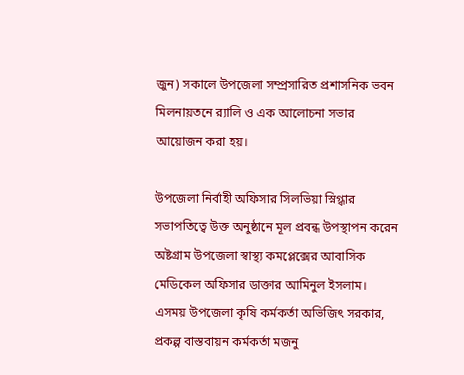জুন) সকালে উপজেলা সম্প্রসারিত প্রশাসনিক ভবন মিলনায়তনে র‌্যালি ও এক আলোচনা সভার আয়োজন করা হয়।

উপজেলা নির্বাহী অফিসার সিলভিয়া স্নিগ্ধার সভাপতিত্বে উক্ত অনুষ্ঠানে মূল প্রবন্ধ উপস্থাপন করেন অষ্টগ্রাম উপজেলা স্বাস্থ্য কমপ্লেক্সের আবাসিক মেডিকেল অফিসার ডাক্তার আমিনুল ইসলাম। এসময় উপজেলা কৃষি কর্মকর্তা অভিজিৎ সরকার, প্রকল্প বাস্তবায়ন কর্মকর্তা মজনু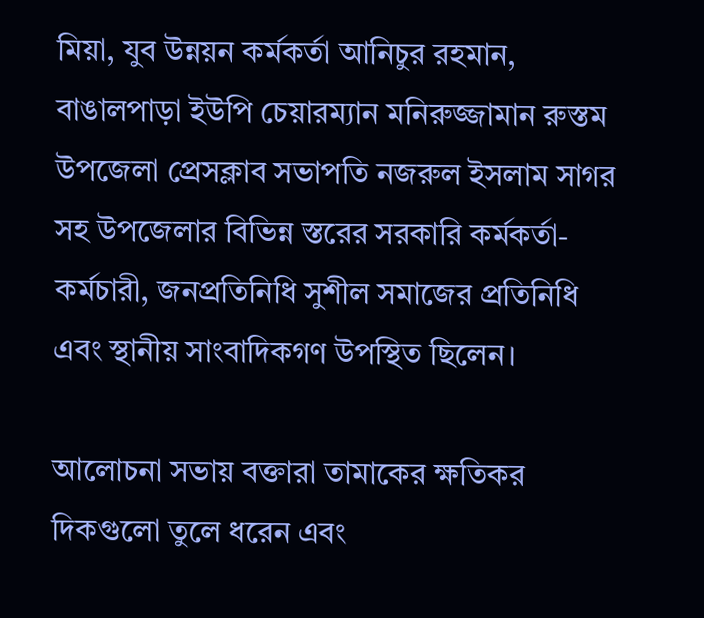মিয়া, যুব উন্নয়ন কর্মকর্তা আনিচুর রহমান, বাঙালপাড়া ইউপি চেয়ারম্যান মনিরুজ্জামান রুস্তম উপজেলা প্রেসক্লাব সভাপতি নজরুল ইসলাম সাগর সহ উপজেলার বিভিন্ন স্তরের সরকারি কর্মকর্তা-কর্মচারী, জনপ্রতিনিধি সুশীল সমাজের প্রতিনিধি এবং স্থানীয় সাংবাদিকগণ উপস্থিত ছিলেন।

আলোচনা সভায় বক্তারা তামাকের ক্ষতিকর দিকগুলো তুলে ধরেন এবং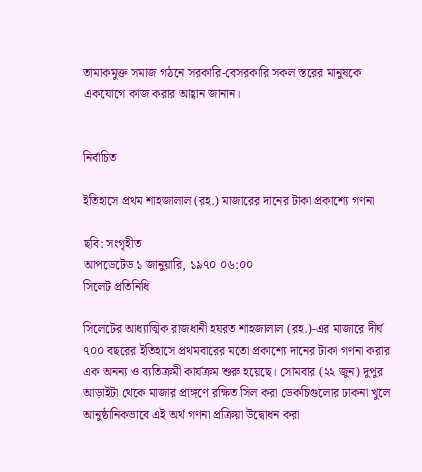তামাকমুক্ত সমাজ গঠনে সরকারি-বেসরকারি সকল স্তরের মানুষকে একযোগে কাজ করার আহ্বান জানান।


নির্বাচিত

ইতিহাসে প্রথম শাহজালাল (রহ.) মাজারের দানের টাকা প্রকাশ্যে গণনা

ছবি: সংগৃহীত
আপডেটেড ১ জানুয়ারি, ১৯৭০ ০৬:০০
সিলেট প্রতিনিধি

সিলেটের আধ্যাত্মিক রাজধানী হযরত শাহজালাল (রহ.)-এর মাজারে দীর্ঘ ৭০০ বছরের ইতিহাসে প্রথমবারের মতো প্রকাশ্যে দানের টাকা গণনা করার এক অনন্য ও ব্যতিক্রমী কার্যক্রম শুরু হয়েছে। সোমবার (২২ জুন) দুপুর আড়াইটা থেকে মাজার প্রাঙ্গণে রক্ষিত সিল করা ডেকচিগুলোর ঢাকনা খুলে আনুষ্ঠানিকভাবে এই অর্থ গণনা প্রক্রিয়া উদ্বোধন করা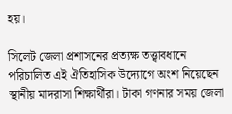হয়।

সিলেট জেলা প্রশাসনের প্রত্যক্ষ তত্ত্বাবধানে পরিচালিত এই ঐতিহাসিক উদ্যোগে অংশ নিয়েছেন স্থানীয় মাদরাসা শিক্ষার্থীরা। টাকা গণনার সময় জেলা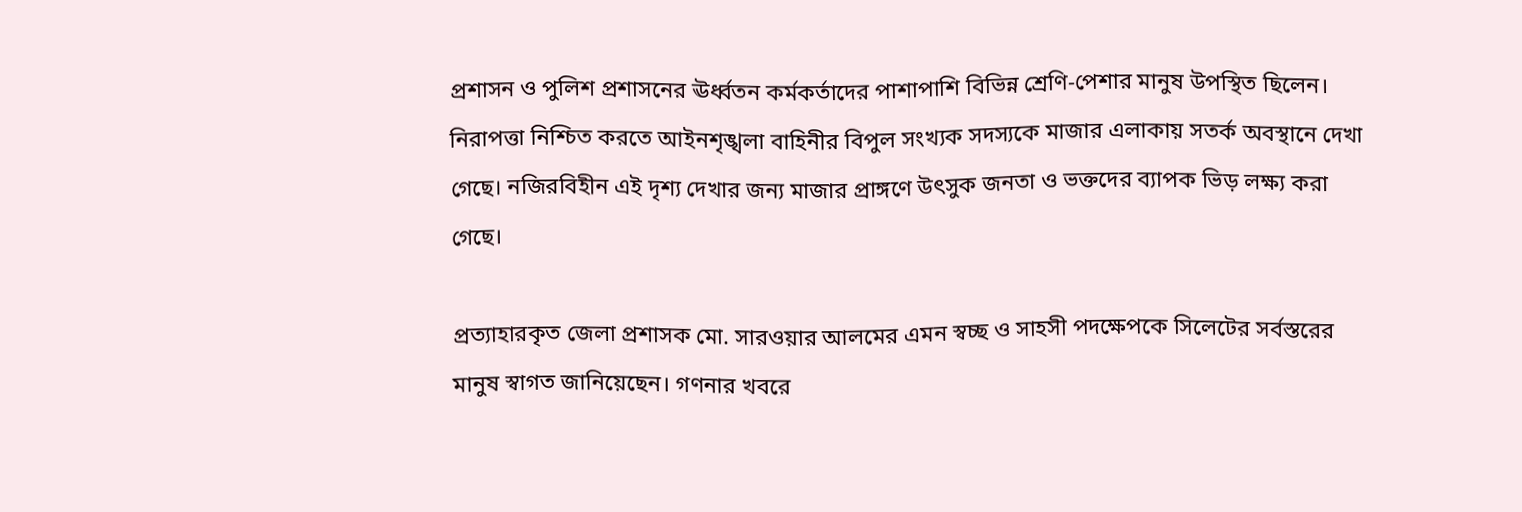প্রশাসন ও পুলিশ প্রশাসনের ঊর্ধ্বতন কর্মকর্তাদের পাশাপাশি বিভিন্ন শ্রেণি-পেশার মানুষ উপস্থিত ছিলেন। নিরাপত্তা নিশ্চিত করতে আইনশৃঙ্খলা বাহিনীর বিপুল সংখ্যক সদস্যকে মাজার এলাকায় সতর্ক অবস্থানে দেখা গেছে। নজিরবিহীন এই দৃশ্য দেখার জন্য মাজার প্রাঙ্গণে উৎসুক জনতা ও ভক্তদের ব্যাপক ভিড় লক্ষ্য করা গেছে।

প্রত্যাহারকৃত জেলা প্রশাসক মো. সারওয়ার আলমের এমন স্বচ্ছ ও সাহসী পদক্ষেপকে সিলেটের সর্বস্তরের মানুষ স্বাগত জানিয়েছেন। গণনার খবরে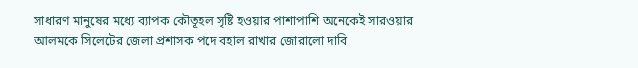সাধারণ মানুষের মধ্যে ব্যাপক কৌতূহল সৃষ্টি হওয়ার পাশাপাশি অনেকেই সারওয়ার আলমকে সিলেটের জেলা প্রশাসক পদে বহাল রাখার জোরালো দাবি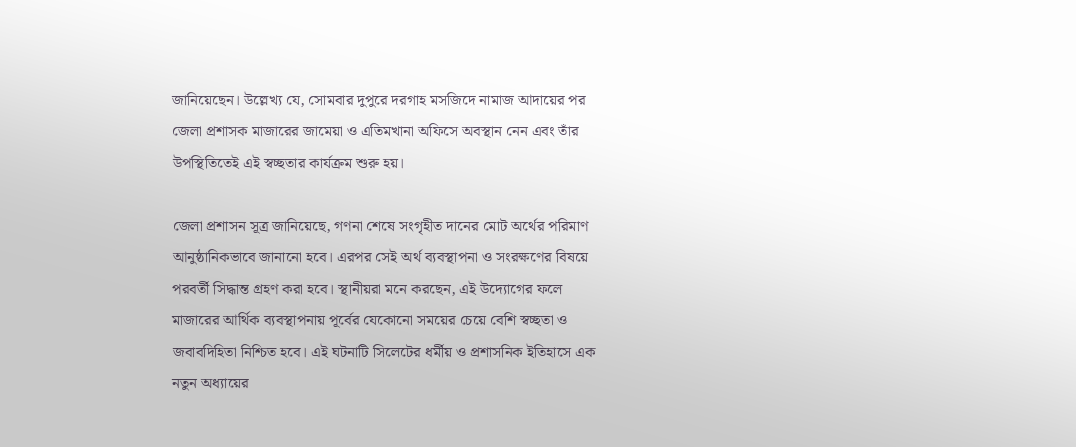জানিয়েছেন। উল্লেখ্য যে, সোমবার দুপুরে দরগাহ মসজিদে নামাজ আদায়ের পর জেলা প্রশাসক মাজারের জামেয়া ও এতিমখানা অফিসে অবস্থান নেন এবং তাঁর উপস্থিতিতেই এই স্বচ্ছতার কার্যক্রম শুরু হয়।

জেলা প্রশাসন সূত্র জানিয়েছে, গণনা শেষে সংগৃহীত দানের মোট অর্থের পরিমাণ আনুষ্ঠানিকভাবে জানানো হবে। এরপর সেই অর্থ ব্যবস্থাপনা ও সংরক্ষণের বিষয়ে পরবর্তী সিদ্ধান্ত গ্রহণ করা হবে। স্থানীয়রা মনে করছেন, এই উদ্যোগের ফলে মাজারের আর্থিক ব্যবস্থাপনায় পূর্বের যেকোনো সময়ের চেয়ে বেশি স্বচ্ছতা ও জবাবদিহিতা নিশ্চিত হবে। এই ঘটনাটি সিলেটের ধর্মীয় ও প্রশাসনিক ইতিহাসে এক নতুন অধ্যায়ের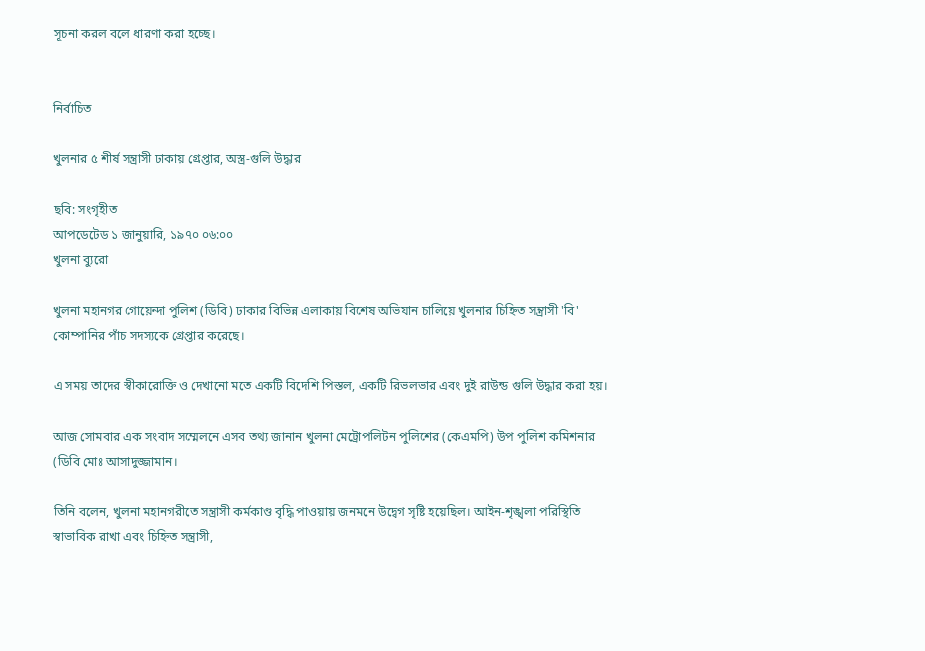সূচনা করল বলে ধারণা করা হচ্ছে।


নির্বাচিত

খুলনার ৫ শীর্ষ সন্ত্রাসী ঢাকায় গ্রেপ্তার, অস্ত্র-গুলি উদ্ধার

ছবি: সংগৃহীত
আপডেটেড ১ জানুয়ারি, ১৯৭০ ০৬:০০
খুলনা ব্যুরো

খুলনা মহানগর গোয়েন্দা পুলিশ (ডিবি) ঢাকার বিভিন্ন এলাকায় বিশেষ অভিযান চালিয়ে খুলনার চিহ্নিত সন্ত্রাসী 'বি' কোম্পানির পাঁচ সদস্যকে গ্রেপ্তার করেছে।

এ সময় তাদের স্বীকারোক্তি ও দেখানো মতে একটি বিদেশি পিস্তল, একটি রিভলভার এবং দুই রাউন্ড গুলি উদ্ধার করা হয়।

আজ সোমবার এক সংবাদ সম্মেলনে এসব তথ্য জানান খুলনা মেট্রোপলিটন পুলিশের (কেএমপি) উপ পুলিশ কমিশনার (ডিবি মোঃ আসাদুজ্জামান।

তিনি বলেন, খুলনা মহানগরীতে সন্ত্রাসী কর্মকাণ্ড বৃদ্ধি পাওয়ায় জনমনে উদ্বেগ সৃষ্টি হয়েছিল। আইন-শৃঙ্খলা পরিস্থিতি স্বাভাবিক রাখা এবং চিহ্নিত সন্ত্রাসী,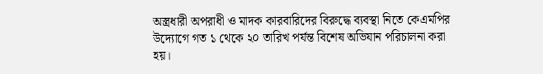অস্ত্রধারী অপরাধী ও মাদক কারবারিদের বিরুদ্ধে ব্যবস্থা নিতে কেএমপির উদ্যোগে গত ১ থেকে ২০ তারিখ পর্যন্ত বিশেষ অভিযান পরিচালনা করা হয়।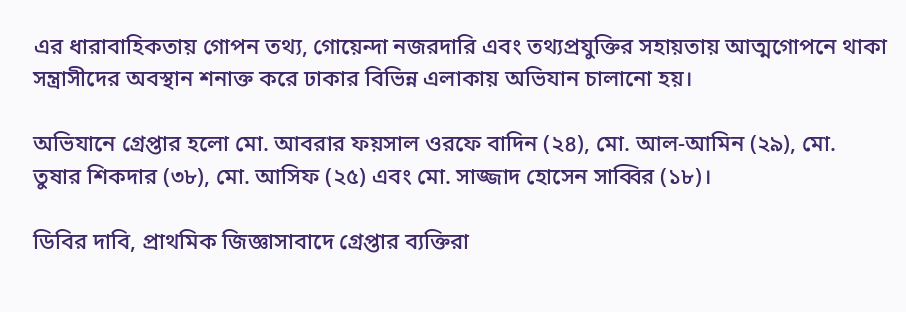এর ধারাবাহিকতায় গোপন তথ্য, গোয়েন্দা নজরদারি এবং তথ্যপ্রযুক্তির সহায়তায় আত্মগোপনে থাকা সন্ত্রাসীদের অবস্থান শনাক্ত করে ঢাকার বিভিন্ন এলাকায় অভিযান চালানো হয়।

অভিযানে গ্রেপ্তার হলো মো. আবরার ফয়সাল ওরফে বাদিন (২৪), মো. আল-আমিন (২৯), মো. তুষার শিকদার (৩৮), মো. আসিফ (২৫) এবং মো. সাজ্জাদ হোসেন সাব্বির (১৮)।

ডিবির দাবি, প্রাথমিক জিজ্ঞাসাবাদে গ্রেপ্তার ব্যক্তিরা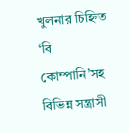খুলনার চিহ্নিত ‘বি কোম্পানি’সহ বিভিন্ন সন্ত্রাসী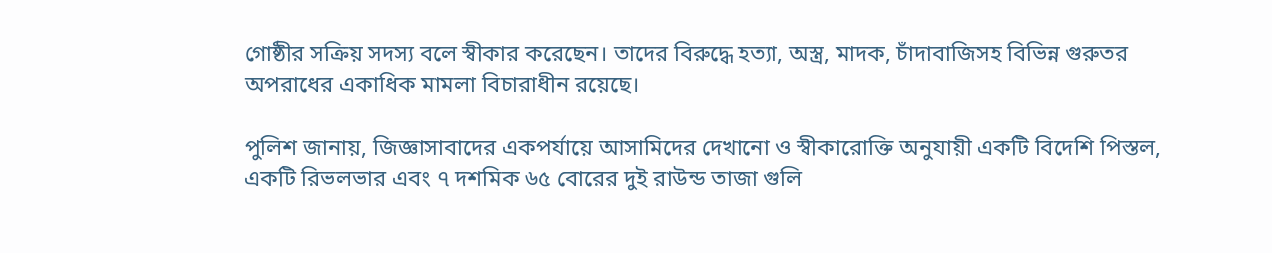গোষ্ঠীর সক্রিয় সদস্য বলে স্বীকার করেছেন। তাদের বিরুদ্ধে হত্যা, অস্ত্র, মাদক, চাঁদাবাজিসহ বিভিন্ন গুরুতর অপরাধের একাধিক মামলা বিচারাধীন রয়েছে।

পুলিশ জানায়, জিজ্ঞাসাবাদের একপর্যায়ে আসামিদের দেখানো ও স্বীকারোক্তি অনুযায়ী একটি বিদেশি পিস্তল, একটি রিভলভার এবং ৭ দশমিক ৬৫ বোরের দুই রাউন্ড তাজা গুলি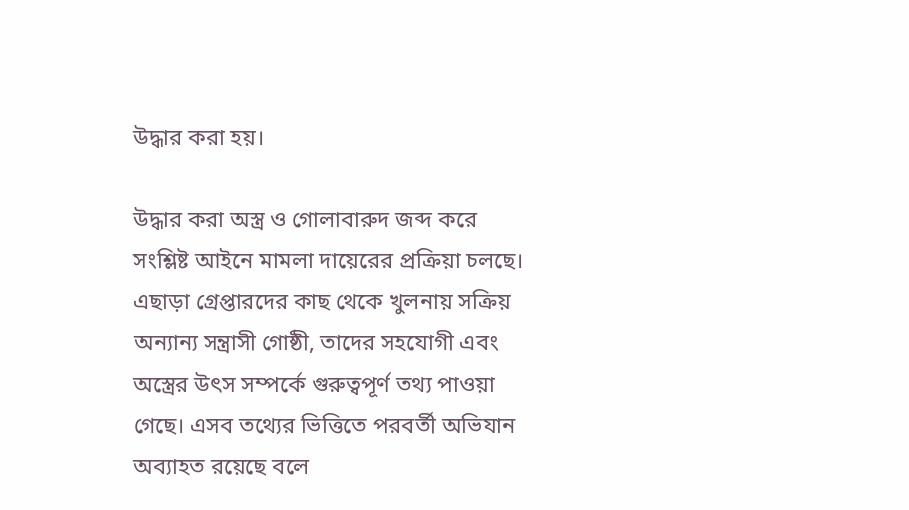উদ্ধার করা হয়।

উদ্ধার করা অস্ত্র ও গোলাবারুদ জব্দ করে সংশ্লিষ্ট আইনে মামলা দায়েরের প্রক্রিয়া চলছে। এছাড়া গ্রেপ্তারদের কাছ থেকে খুলনায় সক্রিয় অন্যান্য সন্ত্রাসী গোষ্ঠী, তাদের সহযোগী এবং অস্ত্রের উৎস সম্পর্কে গুরুত্বপূর্ণ তথ্য পাওয়া গেছে। এসব তথ্যের ভিত্তিতে পরবর্তী অভিযান অব্যাহত রয়েছে বলে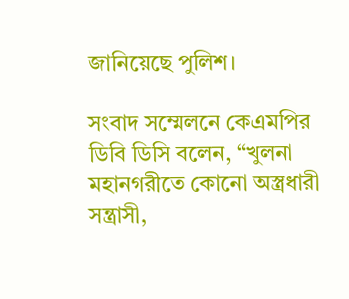জানিয়েছে পুলিশ।

সংবাদ সম্মেলনে কেএমপির ডিবি ডিসি বলেন, “খুলনা মহানগরীতে কোনো অস্ত্রধারী সন্ত্রাসী,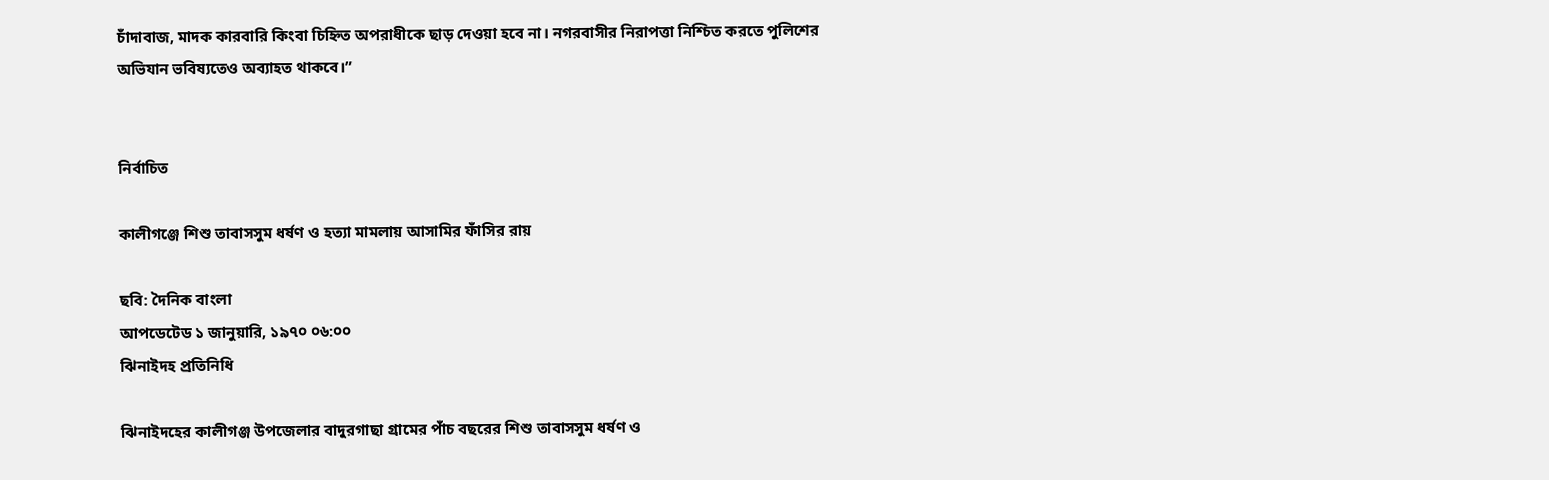চাঁদাবাজ, মাদক কারবারি কিংবা চিহ্নিত অপরাধীকে ছাড় দেওয়া হবে না। নগরবাসীর নিরাপত্তা নিশ্চিত করতে পুলিশের অভিযান ভবিষ্যতেও অব্যাহত থাকবে।”


নির্বাচিত

কালীগঞ্জে শিশু তাবাসসুম ধর্ষণ ও হত্যা মামলায় আসামির ফাঁসির রায়

ছবি: দৈনিক বাংলা
আপডেটেড ১ জানুয়ারি, ১৯৭০ ০৬:০০
ঝিনাইদহ প্রতিনিধি

ঝিনাইদহের কালীগঞ্জ উপজেলার বাদুরগাছা গ্রামের পাঁচ বছরের শিশু তাবাসসুম ধর্ষণ ও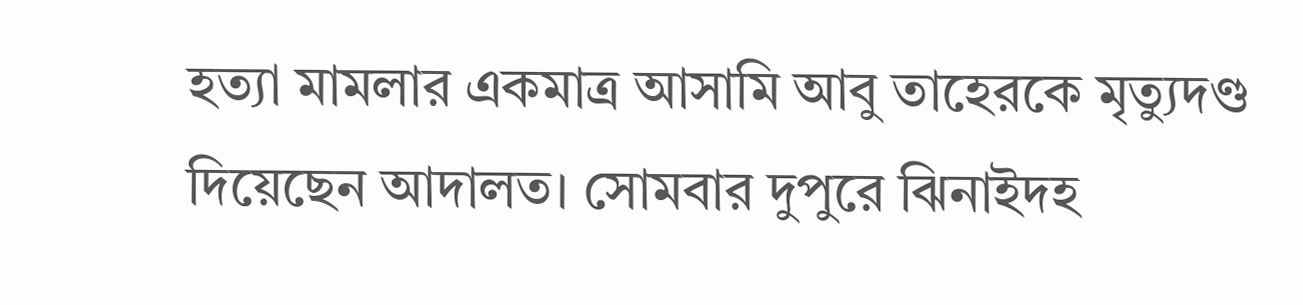হত্যা মামলার একমাত্র আসামি আবু তাহেরকে মৃত্যুদণ্ড দিয়েছেন আদালত। সোমবার দুপুরে ঝিনাইদহ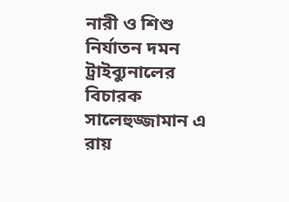নারী ও শিশু নির্যাতন দমন ট্রাইব্যুনালের বিচারক সালেহুজ্জামান এ রায়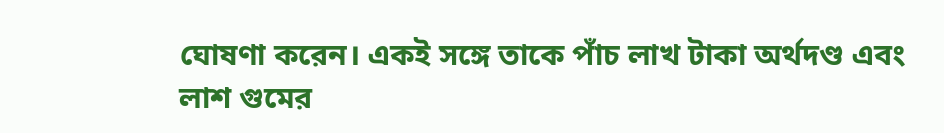ঘোষণা করেন। একই সঙ্গে তাকে পাঁচ লাখ টাকা অর্থদণ্ড এবং লাশ গুমের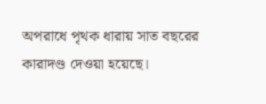অপরাধে পৃথক ধারায় সাত বছরের কারাদণ্ড দেওয়া হয়েছে।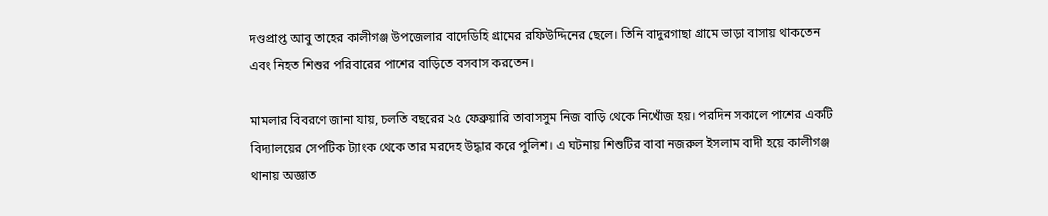দণ্ডপ্রাপ্ত আবু তাহের কালীগঞ্জ উপজেলার বাদেডিহি গ্রামের রফিউদ্দিনের ছেলে। তিনি বাদুরগাছা গ্রামে ভাড়া বাসায় থাকতেন এবং নিহত শিশুর পরিবারের পাশের বাড়িতে বসবাস করতেন।

মামলার বিবরণে জানা যায়, চলতি বছরের ২৫ ফেব্রুয়ারি তাবাসসুম নিজ বাড়ি থেকে নিখোঁজ হয়। পরদিন সকালে পাশের একটি বিদ্যালয়ের সেপটিক ট্যাংক থেকে তার মরদেহ উদ্ধার করে পুলিশ। এ ঘটনায় শিশুটির বাবা নজরুল ইসলাম বাদী হয়ে কালীগঞ্জ থানায় অজ্ঞাত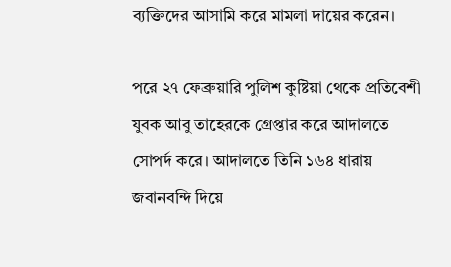ব্যক্তিদের আসামি করে মামলা দায়ের করেন।

পরে ২৭ ফেব্রুয়ারি পুলিশ কুষ্টিয়া থেকে প্রতিবেশী যুবক আবু তাহেরকে গ্রেপ্তার করে আদালতে সোপর্দ করে। আদালতে তিনি ১৬৪ ধারায় জবানবন্দি দিয়ে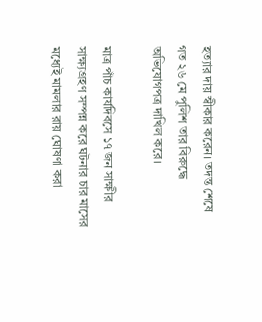হত্যার দায় স্বীকার করেন। তদন্ত শেষে গত ২৬ মে পুলিশ তার বিরুদ্ধে অভিযোগপত্র দাখিল করে।

মাত্র পাঁচ কার্যদিবসে ১৭ জন সাক্ষীর সাক্ষ্যগ্রহণ সম্পন্ন করে ঘটনার চার মাসের মধ্যেই মামলার রায় ঘোষণা করা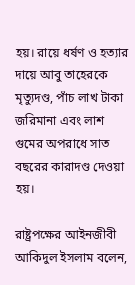হয়। রায়ে ধর্ষণ ও হত্যার দায়ে আবু তাহেরকে মৃত্যুদণ্ড, পাঁচ লাখ টাকা জরিমানা এবং লাশ গুমের অপরাধে সাত বছরের কারাদণ্ড দেওয়া হয়।

রাষ্ট্রপক্ষের আইনজীবী আকিদুল ইসলাম বলেন,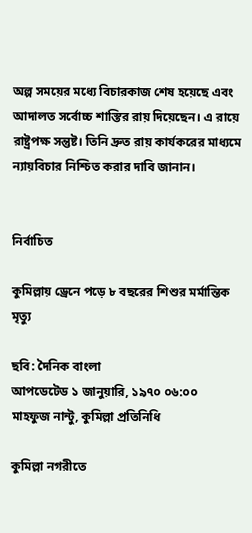অল্প সময়ের মধ্যে বিচারকাজ শেষ হয়েছে এবং আদালত সর্বোচ্চ শাস্তির রায় দিয়েছেন। এ রায়ে রাষ্ট্রপক্ষ সন্তুষ্ট। তিনি দ্রুত রায় কার্যকরের মাধ্যমে ন্যায়বিচার নিশ্চিত করার দাবি জানান।


নির্বাচিত

কুমিল্লায় ড্রেনে পড়ে ৮ বছরের শিশুর মর্মান্তিক মৃত্যু

ছবি: দৈনিক বাংলা
আপডেটেড ১ জানুয়ারি, ১৯৭০ ০৬:০০
মাহফুজ নান্টু, কুমিল্লা প্রতিনিধি

কুমিল্লা নগরীতে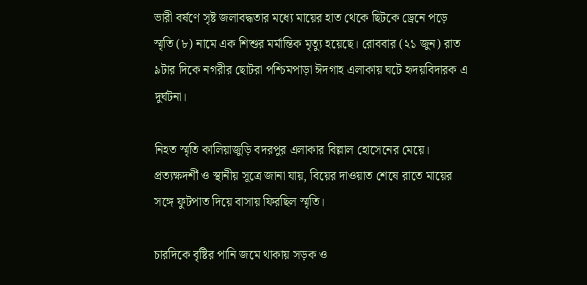ভারী বর্ষণে সৃষ্ট জলাবদ্ধতার মধ্যে মায়ের হাত থেকে ছিটকে ড্রেনে পড়ে স্মৃতি (৮) নামে এক শিশুর মর্মান্তিক মৃত্যু হয়েছে। রোববার (২১ জুন) রাত ৯টার দিকে নগরীর ছোটরা পশ্চিমপাড়া ঈদগাহ এলাকায় ঘটে হৃদয়বিদারক এ দুর্ঘটনা।

নিহত স্মৃতি কালিয়াজুড়ি বদরপুর এলাকার বিল্লাল হোসেনের মেয়ে। প্রত্যক্ষদর্শী ও স্থানীয় সূত্রে জানা যায়, বিয়ের দাওয়াত শেষে রাতে মায়ের সঙ্গে ফুটপাত দিয়ে বাসায় ফিরছিল স্মৃতি।

চারদিকে বৃষ্টির পানি জমে থাকায় সড়ক ও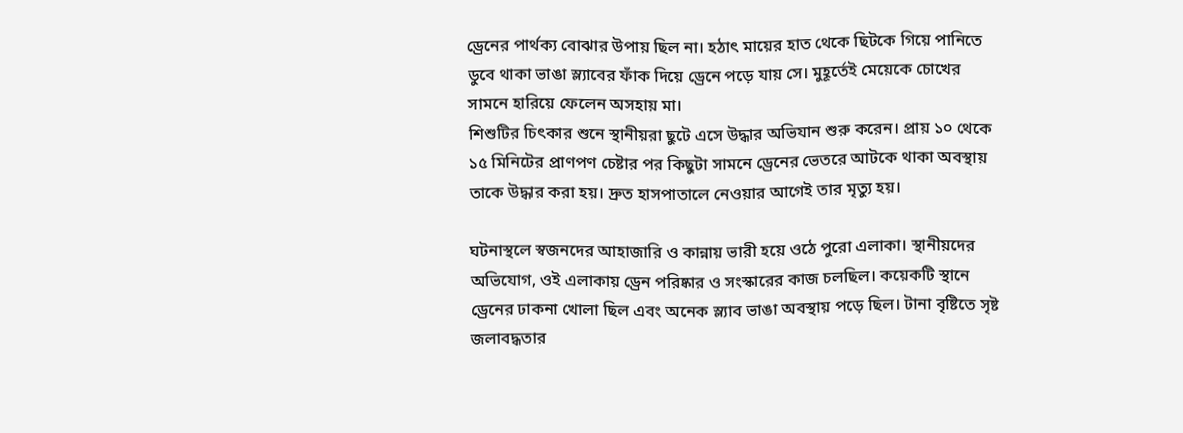ড্রেনের পার্থক্য বোঝার উপায় ছিল না। হঠাৎ মায়ের হাত থেকে ছিটকে গিয়ে পানিতে ডুবে থাকা ভাঙা স্ল্যাবের ফাঁক দিয়ে ড্রেনে পড়ে যায় সে। মুহূর্তেই মেয়েকে চোখের সামনে হারিয়ে ফেলেন অসহায় মা।
শিশুটির চিৎকার শুনে স্থানীয়রা ছুটে এসে উদ্ধার অভিযান শুরু করেন। প্রায় ১০ থেকে ১৫ মিনিটের প্রাণপণ চেষ্টার পর কিছুটা সামনে ড্রেনের ভেতরে আটকে থাকা অবস্থায় তাকে উদ্ধার করা হয়। দ্রুত হাসপাতালে নেওয়ার আগেই তার মৃত্যু হয়।

ঘটনাস্থলে স্বজনদের আহাজারি ও কান্নায় ভারী হয়ে ওঠে পুরো এলাকা। স্থানীয়দের অভিযোগ, ওই এলাকায় ড্রেন পরিষ্কার ও সংস্কারের কাজ চলছিল। কয়েকটি স্থানে ড্রেনের ঢাকনা খোলা ছিল এবং অনেক স্ল্যাব ভাঙা অবস্থায় পড়ে ছিল। টানা বৃষ্টিতে সৃষ্ট জলাবদ্ধতার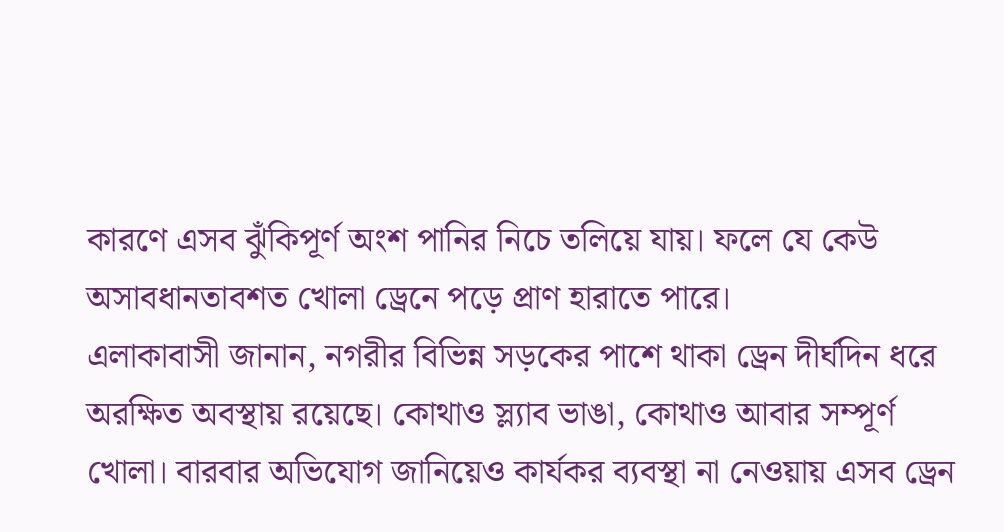কারণে এসব ঝুঁকিপূর্ণ অংশ পানির নিচে তলিয়ে যায়। ফলে যে কেউ অসাবধানতাবশত খোলা ড্রেনে পড়ে প্রাণ হারাতে পারে।
এলাকাবাসী জানান, নগরীর বিভিন্ন সড়কের পাশে থাকা ড্রেন দীর্ঘদিন ধরে অরক্ষিত অবস্থায় রয়েছে। কোথাও স্ল্যাব ভাঙা, কোথাও আবার সম্পূর্ণ খোলা। বারবার অভিযোগ জানিয়েও কার্যকর ব্যবস্থা না নেওয়ায় এসব ড্রেন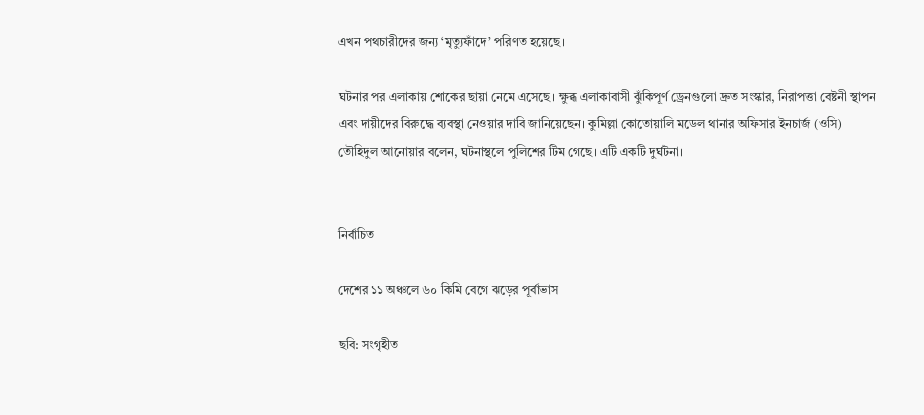এখন পথচারীদের জন্য ‘মৃত্যুফাঁদে’ পরিণত হয়েছে।

ঘটনার পর এলাকায় শোকের ছায়া নেমে এসেছে। ক্ষুব্ধ এলাকাবাসী ঝুঁকিপূর্ণ ড্রেনগুলো দ্রুত সংস্কার, নিরাপত্তা বেষ্টনী স্থাপন এবং দায়ীদের বিরুদ্ধে ব্যবস্থা নেওয়ার দাবি জানিয়েছেন। কুমিল্লা কোতোয়ালি মডেল থানার অফিসার ইনচার্জ (ওসি) তৌহিদুল আনোয়ার বলেন, ঘটনাস্থলে পুলিশের টিম গেছে। এটি একটি দুর্ঘটনা।


নির্বাচিত

দেশের ১১ অঞ্চলে ৬০ কিমি বেগে ঝড়ের পূর্বাভাস

ছবি: সংগৃহীত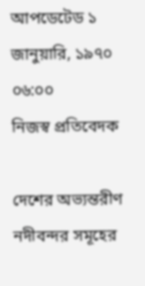আপডেটেড ১ জানুয়ারি, ১৯৭০ ০৬:০০
নিজস্ব প্রতিবেদক

দেশের অভ্যন্তরীণ নদীবন্দর সমূহের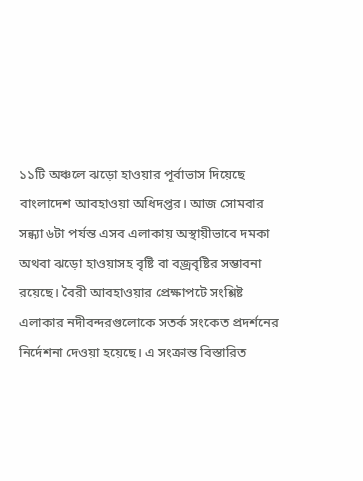১১টি অঞ্চলে ঝড়ো হাওয়ার পূর্বাভাস দিয়েছে বাংলাদেশ আবহাওয়া অধিদপ্তর। আজ সোমবার সন্ধ্যা ৬টা পর্যন্ত এসব এলাকায় অস্থায়ীভাবে দমকা অথবা ঝড়ো হাওয়াসহ বৃষ্টি বা বজ্রবৃষ্টির সম্ভাবনা রয়েছে। বৈরী আবহাওয়ার প্রেক্ষাপটে সংশ্লিষ্ট এলাকার নদীবন্দরগুলোকে সতর্ক সংকেত প্রদর্শনের নির্দেশনা দেওয়া হয়েছে। এ সংক্রান্ত বিস্তারিত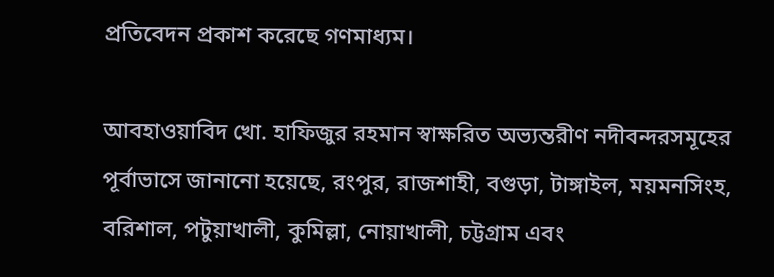প্রতিবেদন প্রকাশ করেছে গণমাধ্যম।

আবহাওয়াবিদ খো. হাফিজুর রহমান স্বাক্ষরিত অভ্যন্তরীণ নদীবন্দরসমূহের পূর্বাভাসে জানানো হয়েছে, রংপুর, রাজশাহী, বগুড়া, টাঙ্গাইল, ময়মনসিংহ, বরিশাল, পটুয়াখালী, কুমিল্লা, নোয়াখালী, চট্টগ্রাম এবং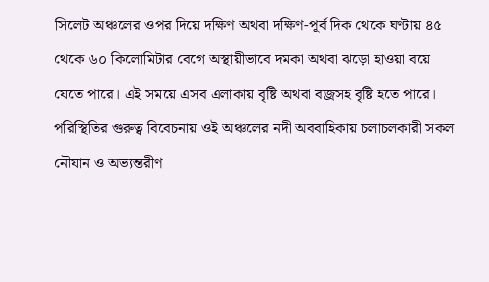সিলেট অঞ্চলের ওপর দিয়ে দক্ষিণ অথবা দক্ষিণ-পূর্ব দিক থেকে ঘণ্টায় ৪৫ থেকে ৬০ কিলোমিটার বেগে অস্থায়ীভাবে দমকা অথবা ঝড়ো হাওয়া বয়ে যেতে পারে। এই সময়ে এসব এলাকায় বৃষ্টি অথবা বজ্রসহ বৃষ্টি হতে পারে। পরিস্থিতির গুরুত্ব বিবেচনায় ওই অঞ্চলের নদী অববাহিকায় চলাচলকারী সকল নৌযান ও অভ্যন্তরীণ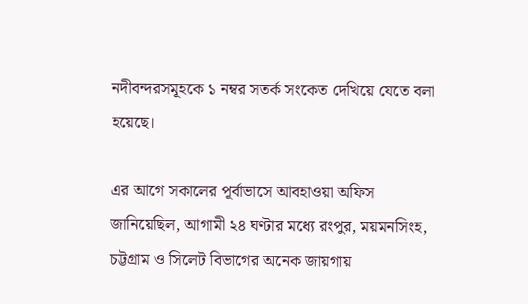নদীবন্দরসমূহকে ১ নম্বর সতর্ক সংকেত দেখিয়ে যেতে বলা হয়েছে।

এর আগে সকালের পূর্বাভাসে আবহাওয়া অফিস জানিয়েছিল, আগামী ২৪ ঘণ্টার মধ্যে রংপুর, ময়মনসিংহ, চট্টগ্রাম ও সিলেট বিভাগের অনেক জায়গায়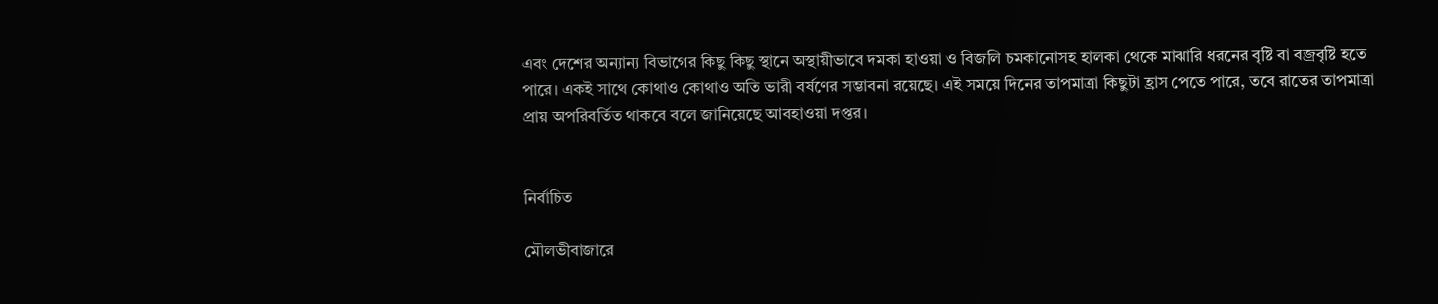এবং দেশের অন্যান্য বিভাগের কিছু কিছু স্থানে অস্থায়ীভাবে দমকা হাওয়া ও বিজলি চমকানোসহ হালকা থেকে মাঝারি ধরনের বৃষ্টি বা বজ্রবৃষ্টি হতে পারে। একই সাথে কোথাও কোথাও অতি ভারী বর্ষণের সম্ভাবনা রয়েছে। এই সময়ে দিনের তাপমাত্রা কিছুটা হ্রাস পেতে পারে, তবে রাতের তাপমাত্রা প্রায় অপরিবর্তিত থাকবে বলে জানিয়েছে আবহাওয়া দপ্তর।


নির্বাচিত

মৌলভীবাজারে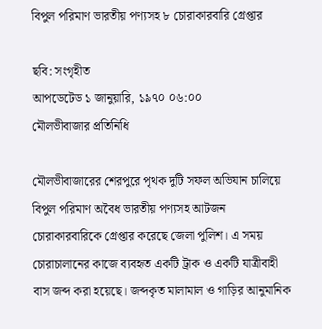বিপুল পরিমাণ ভারতীয় পণ্যসহ ৮ চোরাকারবারি গ্রেপ্তার

ছবি: সংগৃহীত
আপডেটেড ১ জানুয়ারি, ১৯৭০ ০৬:০০
মৌলভীবাজার প্রতিনিধি

মৌলভীবাজারের শেরপুরে পৃথক দুটি সফল অভিযান চালিয়ে বিপুল পরিমাণ অবৈধ ভারতীয় পণ্যসহ আটজন চোরাকারবারিকে গ্রেপ্তার করেছে জেলা পুলিশ। এ সময় চোরাচালানের কাজে ব্যবহৃত একটি ট্রাক ও একটি যাত্রীবাহী বাস জব্দ করা হয়েছে। জব্দকৃত মালামাল ও গাড়ির আনুমানিক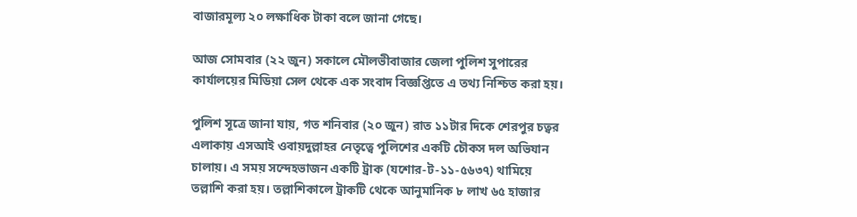বাজারমূল্য ২০ লক্ষাধিক টাকা বলে জানা গেছে।

আজ সোমবার (২২ জুন) সকালে মৌলভীবাজার জেলা পুলিশ সুপারের কার্যালয়ের মিডিয়া সেল থেকে এক সংবাদ বিজ্ঞপ্তিতে এ তথ্য নিশ্চিত করা হয়।

পুলিশ সূত্রে জানা যায়, গত শনিবার (২০ জুন) রাত ১১টার দিকে শেরপুর চত্বর এলাকায় এসআই ওবায়দুল্লাহর নেতৃত্বে পুলিশের একটি চৌকস দল অভিযান চালায়। এ সময় সন্দেহভাজন একটি ট্রাক (যশোর-ট-১১-৫৬৩৭) থামিয়ে তল্লাশি করা হয়। তল্লাশিকালে ট্রাকটি থেকে আনুমানিক ৮ লাখ ৬৫ হাজার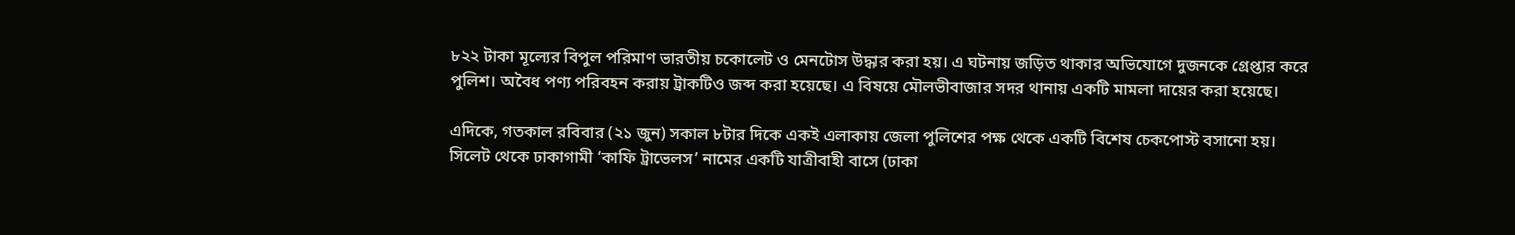৮২২ টাকা মূল্যের বিপুল পরিমাণ ভারতীয় চকোলেট ও মেনটোস উদ্ধার করা হয়। এ ঘটনায় জড়িত থাকার অভিযোগে দুজনকে গ্রেপ্তার করে পুলিশ। অবৈধ পণ্য পরিবহন করায় ট্রাকটিও জব্দ করা হয়েছে। এ বিষয়ে মৌলভীবাজার সদর থানায় একটি মামলা দায়ের করা হয়েছে।

এদিকে, গতকাল রবিবার (২১ জুন) সকাল ৮টার দিকে একই এলাকায় জেলা পুলিশের পক্ষ থেকে একটি বিশেষ চেকপোস্ট বসানো হয়। সিলেট থেকে ঢাকাগামী ‘কাফি ট্রাভেলস’ নামের একটি যাত্রীবাহী বাসে (ঢাকা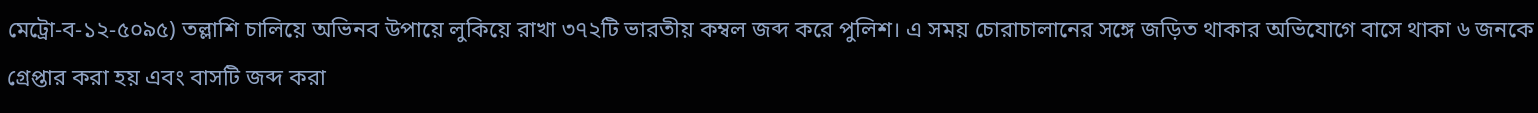মেট্রো-ব-১২-৫০৯৫) তল্লাশি চালিয়ে অভিনব উপায়ে লুকিয়ে রাখা ৩৭২টি ভারতীয় কম্বল জব্দ করে পুলিশ। এ সময় চোরাচালানের সঙ্গে জড়িত থাকার অভিযোগে বাসে থাকা ৬ জনকে গ্রেপ্তার করা হয় এবং বাসটি জব্দ করা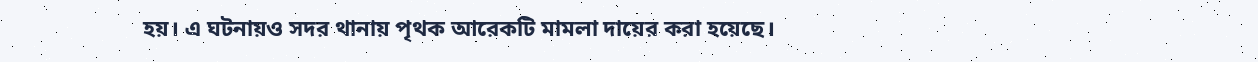হয়। এ ঘটনায়ও সদর থানায় পৃথক আরেকটি মামলা দায়ের করা হয়েছে।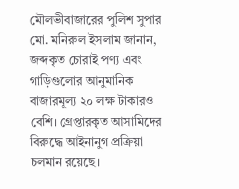মৌলভীবাজারের পুলিশ সুপার মো. মনিরুল ইসলাম জানান, জব্দকৃত চোরাই পণ্য এবং গাড়িগুলোর আনুমানিক বাজারমূল্য ২০ লক্ষ টাকারও বেশি। গ্রেপ্তারকৃত আসামিদের বিরুদ্ধে আইনানুগ প্রক্রিয়া চলমান রয়েছে।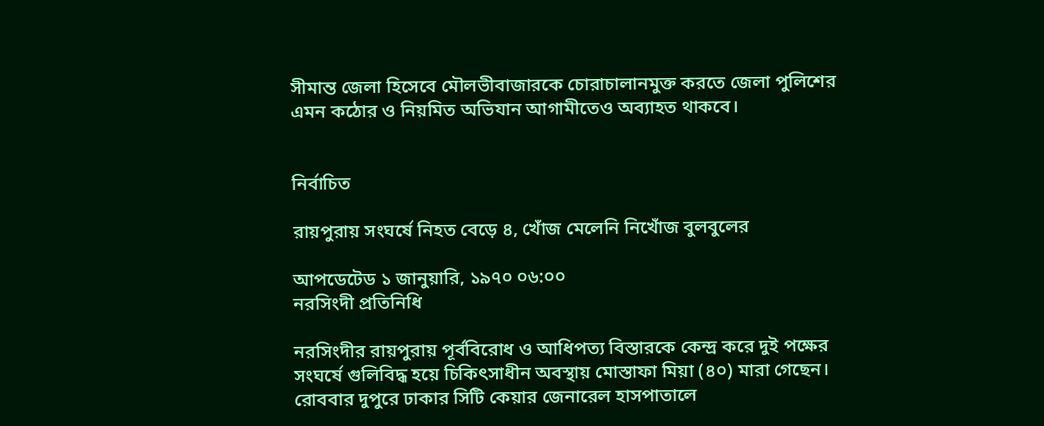সীমান্ত জেলা হিসেবে মৌলভীবাজারকে চোরাচালানমুক্ত করতে জেলা পুলিশের এমন কঠোর ও নিয়মিত অভিযান আগামীতেও অব্যাহত থাকবে।


নির্বাচিত

রায়পুরায় সংঘর্ষে নিহত বেড়ে ৪, খোঁজ মেলেনি নিখোঁজ বুলবুলের

আপডেটেড ১ জানুয়ারি, ১৯৭০ ০৬:০০
নরসিংদী প্রতিনিধি

নরসিংদীর রায়পুরায় পূর্ববিরোধ ও আধিপত্য বিস্তারকে কেন্দ্র করে দুই পক্ষের সংঘর্ষে গুলিবিদ্ধ হয়ে চিকিৎসাধীন অবস্থায় মোস্তাফা মিয়া (৪০) মারা গেছেন। রোববার দুপুরে ঢাকার সিটি কেয়ার জেনারেল হাসপাতালে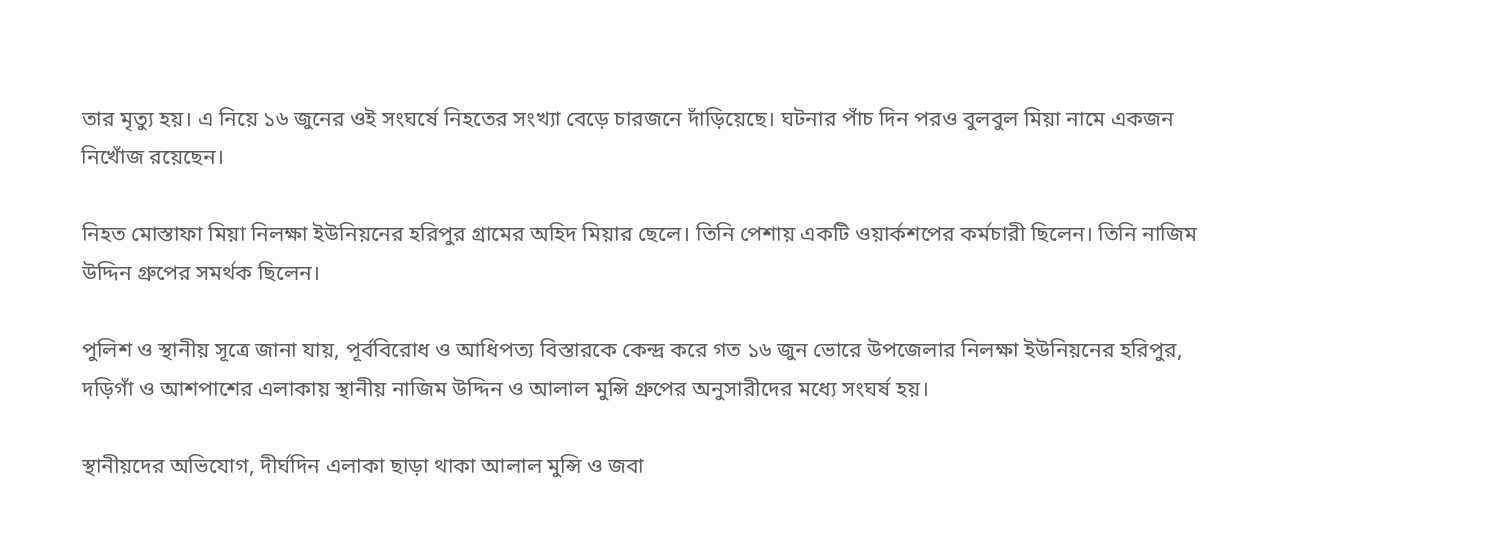তার মৃত্যু হয়। এ নিয়ে ১৬ জুনের ওই সংঘর্ষে নিহতের সংখ্যা বেড়ে চারজনে দাঁড়িয়েছে। ঘটনার পাঁচ দিন পরও বুলবুল মিয়া নামে একজন নিখোঁজ রয়েছেন।

নিহত মোস্তাফা মিয়া নিলক্ষা ইউনিয়নের হরিপুর গ্রামের অহিদ মিয়ার ছেলে। তিনি পেশায় একটি ওয়ার্কশপের কর্মচারী ছিলেন। তিনি নাজিম উদ্দিন গ্রুপের সমর্থক ছিলেন।

পুলিশ ও স্থানীয় সূত্রে জানা যায়, পূর্ববিরোধ ও আধিপত্য বিস্তারকে কেন্দ্র করে গত ১৬ জুন ভোরে উপজেলার নিলক্ষা ইউনিয়নের হরিপুর, দড়িগাঁ ও আশপাশের এলাকায় স্থানীয় নাজিম উদ্দিন ও আলাল মুন্সি গ্রুপের অনুসারীদের মধ্যে সংঘর্ষ হয়।

স্থানীয়দের অভিযোগ, দীর্ঘদিন এলাকা ছাড়া থাকা আলাল মুন্সি ও জবা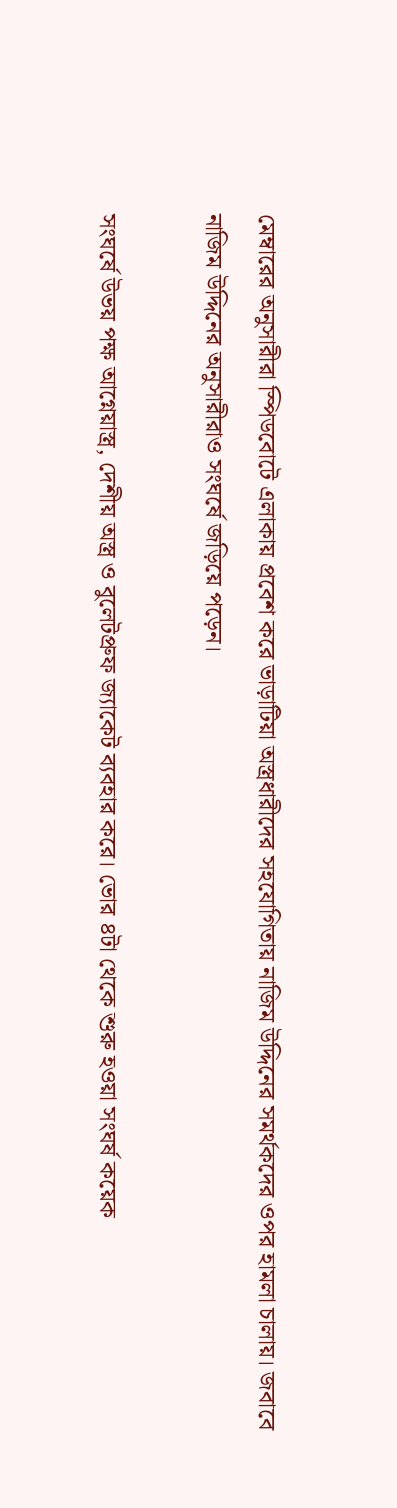মেম্বারের অনুসারীরা স্পিডবোটে এলাকায় প্রবেশ করে ভাড়াটিয়া অস্ত্রধারীদের সহযোগিতায় নাজিম উদ্দিনের সমর্থকদের ওপর হামলা চালায়। জবাবে নাজিম উদ্দিনের অনুসারীরাও সংঘর্ষে জড়িয়ে পড়েন।

সংঘর্ষে উভয় পক্ষ আগ্নেয়াস্ত্র, দেশীয় অস্ত্র ও বুলেটপ্রুফ জ্যাকেট ব্যবহার করে। ভোর ৪টা থেকে শুরু হওয়া সংঘর্ষ কয়েক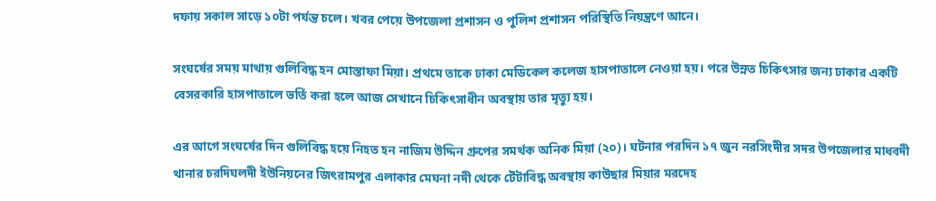দফায় সকাল সাড়ে ১০টা পর্যন্ত চলে। খবর পেয়ে উপজেলা প্রশাসন ও পুলিশ প্রশাসন পরিস্থিতি নিয়ন্ত্রণে আনে।

সংঘর্ষের সময় মাথায় গুলিবিদ্ধ হন মোস্তাফা মিয়া। প্রথমে তাকে ঢাকা মেডিকেল কলেজ হাসপাতালে নেওয়া হয়। পরে উন্নত চিকিৎসার জন্য ঢাকার একটি বেসরকারি হাসপাতালে ভর্তি করা হলে আজ সেখানে চিকিৎসাধীন অবস্থায় তার মৃত্যু হয়।

এর আগে সংঘর্ষের দিন গুলিবিদ্ধ হয়ে নিহত হন নাজিম উদ্দিন গ্রুপের সমর্থক অনিক মিয়া (২০)। ঘটনার পরদিন ১৭ জুন নরসিংদীর সদর উপজেলার মাধবদী থানার চরদিঘলদী ইউনিয়নের জিৎরামপুর এলাকার মেঘনা নদী থেকে টেঁটাবিদ্ধ অবস্থায় কাউছার মিয়ার মরদেহ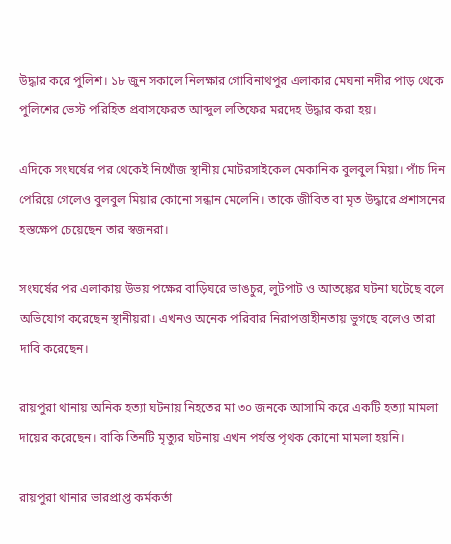উদ্ধার করে পুলিশ। ১৮ জুন সকালে নিলক্ষার গোবিনাথপুর এলাকার মেঘনা নদীর পাড় থেকে পুলিশের ভেস্ট পরিহিত প্রবাসফেরত আব্দুল লতিফের মরদেহ উদ্ধার করা হয়।

এদিকে সংঘর্ষের পর থেকেই নিখোঁজ স্থানীয় মোটরসাইকেল মেকানিক বুলবুল মিয়া। পাঁচ দিন পেরিয়ে গেলেও বুলবুল মিয়ার কোনো সন্ধান মেলেনি। তাকে জীবিত বা মৃত উদ্ধারে প্রশাসনের হস্তক্ষেপ চেয়েছেন তার স্বজনরা।

সংঘর্ষের পর এলাকায় উভয় পক্ষের বাড়িঘরে ভাঙচুর, লুটপাট ও আতঙ্কের ঘটনা ঘটেছে বলে অভিযোগ করেছেন স্থানীয়রা। এখনও অনেক পরিবার নিরাপত্তাহীনতায় ভুগছে বলেও তারা দাবি করেছেন।

রায়পুরা থানায় অনিক হত্যা ঘটনায় নিহতের মা ৩০ জনকে আসামি করে একটি হত্যা মামলা দায়ের করেছেন। বাকি তিনটি মৃত্যুর ঘটনায় এখন পর্যন্ত পৃথক কোনো মামলা হয়নি।

রায়পুরা থানার ভারপ্রাপ্ত কর্মকর্তা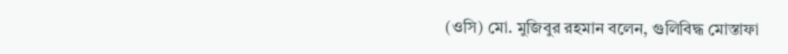(ওসি) মো. মুজিবুর রহমান বলেন, গুলিবিদ্ধ মোস্তাফা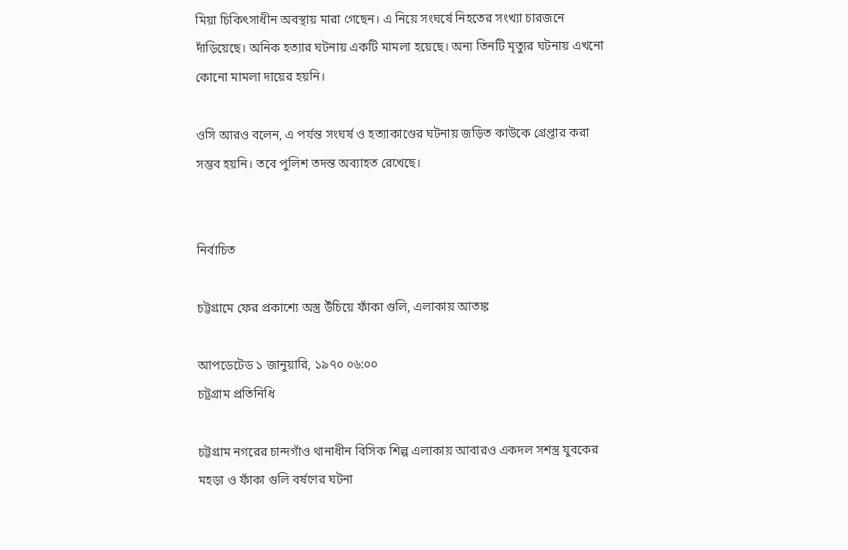মিয়া চিকিৎসাধীন অবস্থায় মারা গেছেন। এ নিয়ে সংঘর্ষে নিহতের সংখ্যা চারজনে দাঁড়িয়েছে। অনিক হত্যার ঘটনায় একটি মামলা হয়েছে। অন্য তিনটি মৃত্যুর ঘটনায় এখনো কোনো মামলা দায়ের হয়নি।

ওসি আরও বলেন, এ পর্যন্ত সংঘর্ষ ও হত্যাকাণ্ডের ঘটনায় জড়িত কাউকে গ্রেপ্তার করা সম্ভব হয়নি। তবে পুলিশ তদন্ত অব্যাহত রেখেছে।


নির্বাচিত

চট্টগ্রামে ফের প্রকাশ্যে অস্ত্র উঁচিয়ে ফাঁকা গুলি, এলাকায় আতঙ্ক

আপডেটেড ১ জানুয়ারি, ১৯৭০ ০৬:০০
চট্রগ্রাম প্রতিনিধি

চট্টগ্রাম নগরের চান্দগাঁও থানাধীন বিসিক শিল্প এলাকায় আবারও একদল সশস্ত্র যুবকের মহড়া ও ফাঁকা গুলি বর্ষণের ঘটনা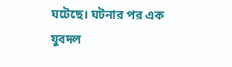ঘটেছে। ঘটনার পর এক যুবদল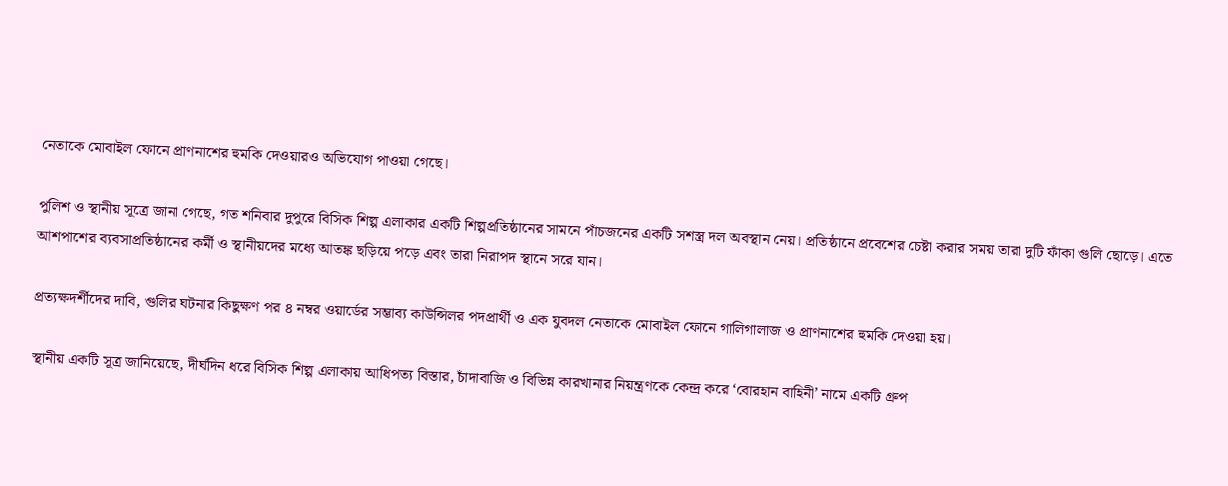নেতাকে মোবাইল ফোনে প্রাণনাশের হুমকি দেওয়ারও অভিযোগ পাওয়া গেছে।

পুলিশ ও স্থানীয় সূত্রে জানা গেছে, গত শনিবার দুপুরে বিসিক শিল্প এলাকার একটি শিল্পপ্রতিষ্ঠানের সামনে পাঁচজনের একটি সশস্ত্র দল অবস্থান নেয়। প্রতিষ্ঠানে প্রবেশের চেষ্টা করার সময় তারা দুটি ফাঁকা গুলি ছোড়ে। এতে আশপাশের ব্যবসাপ্রতিষ্ঠানের কর্মী ও স্থানীয়দের মধ্যে আতঙ্ক ছড়িয়ে পড়ে এবং তারা নিরাপদ স্থানে সরে যান।

প্রত্যক্ষদর্শীদের দাবি, গুলির ঘটনার কিছুক্ষণ পর ৪ নম্বর ওয়ার্ডের সম্ভাব্য কাউন্সিলর পদপ্রার্থী ও এক যুবদল নেতাকে মোবাইল ফোনে গালিগালাজ ও প্রাণনাশের হুমকি দেওয়া হয়।

স্থানীয় একটি সূত্র জানিয়েছে, দীর্ঘদিন ধরে বিসিক শিল্প এলাকায় আধিপত্য বিস্তার, চাঁদাবাজি ও বিভিন্ন কারখানার নিয়ন্ত্রণকে কেন্দ্র করে ‘বোরহান বাহিনী’ নামে একটি গ্রুপ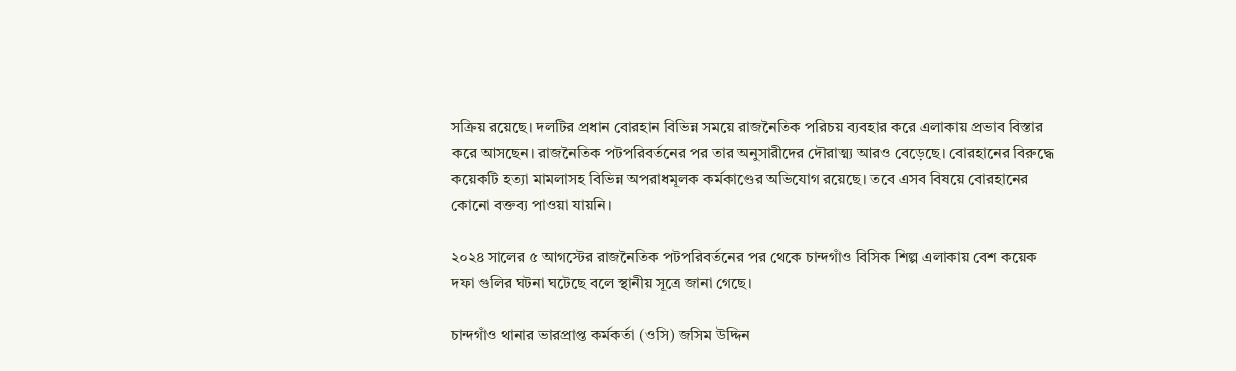সক্রিয় রয়েছে। দলটির প্রধান বোরহান বিভিন্ন সময়ে রাজনৈতিক পরিচয় ব্যবহার করে এলাকায় প্রভাব বিস্তার করে আসছেন। রাজনৈতিক পটপরিবর্তনের পর তার অনুসারীদের দৌরাত্ম্য আরও বেড়েছে। বোরহানের বিরুদ্ধে কয়েকটি হত্যা মামলাসহ বিভিন্ন অপরাধমূলক কর্মকাণ্ডের অভিযোগ রয়েছে। তবে এসব বিষয়ে বোরহানের কোনো বক্তব্য পাওয়া যায়নি।

২০২৪ সালের ৫ আগস্টের রাজনৈতিক পটপরিবর্তনের পর থেকে চান্দগাঁও বিসিক শিল্প এলাকায় বেশ কয়েক দফা গুলির ঘটনা ঘটেছে বলে স্থানীয় সূত্রে জানা গেছে।

চান্দগাঁও থানার ভারপ্রাপ্ত কর্মকর্তা (ওসি) জসিম উদ্দিন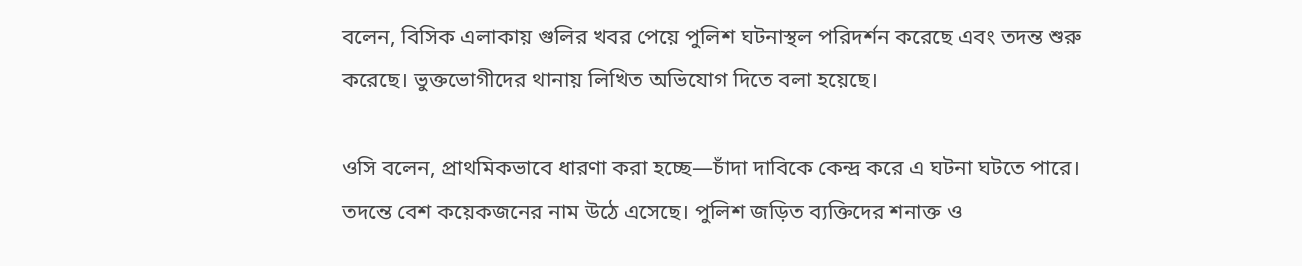বলেন, বিসিক এলাকায় গুলির খবর পেয়ে পুলিশ ঘটনাস্থল পরিদর্শন করেছে এবং তদন্ত শুরু করেছে। ভুক্তভোগীদের থানায় লিখিত অভিযোগ দিতে বলা হয়েছে।

ওসি বলেন, প্রাথমিকভাবে ধারণা করা হচ্ছে—চাঁদা দাবিকে কেন্দ্র করে এ ঘটনা ঘটতে পারে। তদন্তে বেশ কয়েকজনের নাম উঠে এসেছে। পুলিশ জড়িত ব্যক্তিদের শনাক্ত ও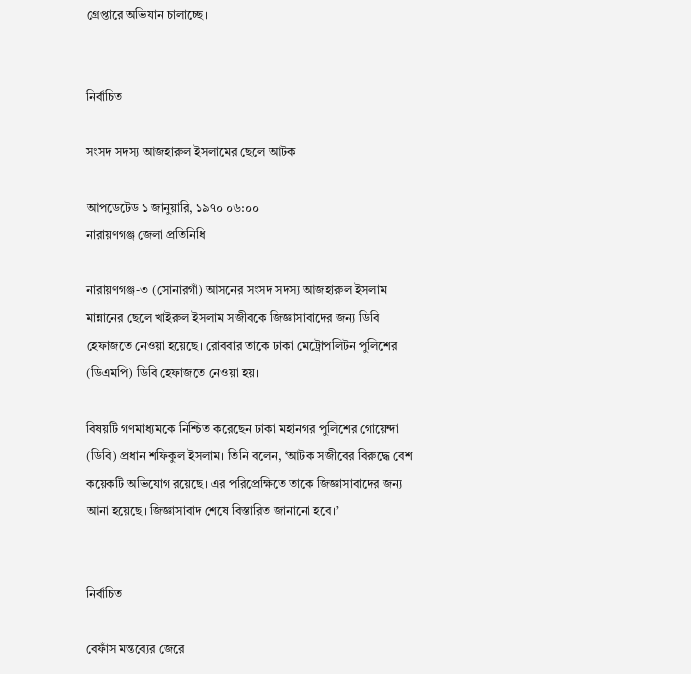গ্রেপ্তারে অভিযান চালাচ্ছে।


নির্বাচিত

সংসদ সদস্য আজহারুল ইসলামের ছেলে আটক

আপডেটেড ১ জানুয়ারি, ১৯৭০ ০৬:০০
নারায়ণগঞ্জ জেলা প্রতিনিধি

নারায়ণগঞ্জ-৩ (সোনারগাঁ) আসনের সংসদ সদস্য আজহারুল ইসলাম মান্নানের ছেলে খাইরুল ইসলাম সজীবকে জিজ্ঞাসাবাদের জন্য ডিবি হেফাজতে নেওয়া হয়েছে। রোববার তাকে ঢাকা মেট্রোপলিটন পুলিশের (ডিএমপি) ডিবি হেফাজতে নেওয়া হয়।

বিষয়টি গণমাধ্যমকে নিশ্চিত করেছেন ঢাকা মহানগর পুলিশের গোয়েন্দা (ডিবি) প্রধান শফিকুল ইসলাম। তিনি বলেন, ‘আটক সজীবের বিরুদ্ধে বেশ কয়েকটি অভিযোগ রয়েছে। এর পরিপ্রেক্ষিতে তাকে জিজ্ঞাসাবাদের জন্য আনা হয়েছে। জিজ্ঞাসাবাদ শেষে বিস্তারিত জানানো হবে।’


নির্বাচিত

বেফাঁস মন্তব্যের জেরে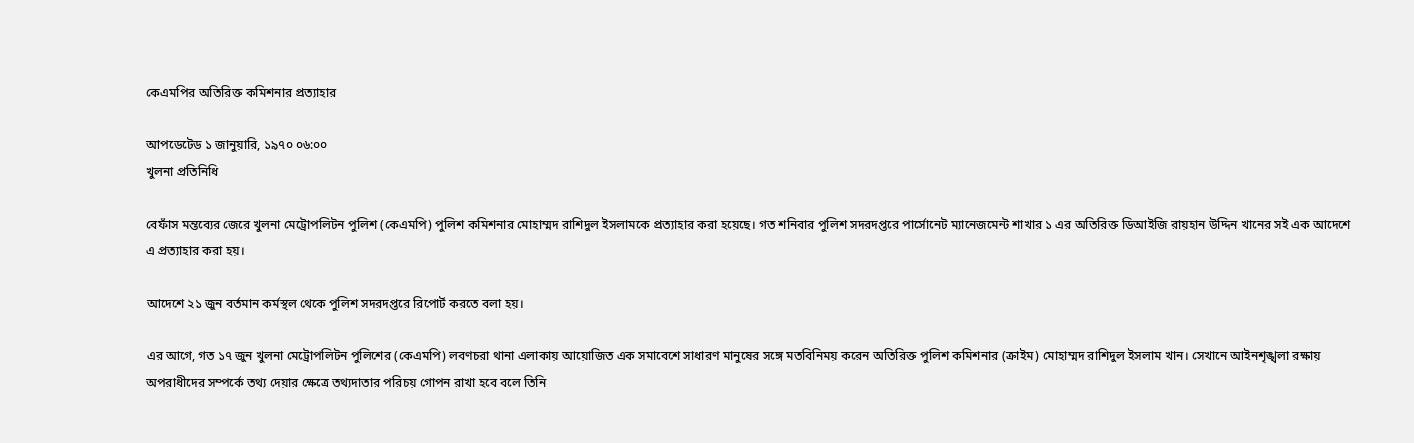কেএমপির অতিরিক্ত কমিশনার প্রত্যাহার

আপডেটেড ১ জানুয়ারি, ১৯৭০ ০৬:০০
খুলনা প্রতিনিধি

বেফাঁস মন্তব্যের জেরে খুলনা মেট্রোপলিটন পুলিশ (কেএমপি) পুলিশ কমিশনার মোহাম্মদ রাশিদুল ইসলামকে প্রত্যাহার করা হয়েছে। গত শনিবার পুলিশ সদরদপ্তরে পার্সোনেট ম্যানেজমেন্ট শাখার ১ এর অতিরিক্ত ডিআইজি রায়হান উদ্দিন খানের সই এক আদেশে এ প্রত্যাহার করা হয়।

আদেশে ২১ জুন বর্তমান কর্মস্থল থেকে পুলিশ সদরদপ্তরে রিপোর্ট করতে বলা হয়।

এর আগে, গত ১৭ জুন খুলনা মেট্রোপলিটন পুলিশের (কেএমপি) লবণচরা থানা এলাকায় আয়োজিত এক সমাবেশে সাধারণ মানুষের সঙ্গে মতবিনিময় করেন অতিরিক্ত পুলিশ কমিশনার (ক্রাইম) মোহাম্মদ রাশিদুল ইসলাম খান। সেখানে আইনশৃঙ্খলা রক্ষায় অপরাধীদের সম্পর্কে তথ্য দেয়ার ক্ষেত্রে তথ্যদাতার পরিচয় গোপন রাখা হবে বলে তিনি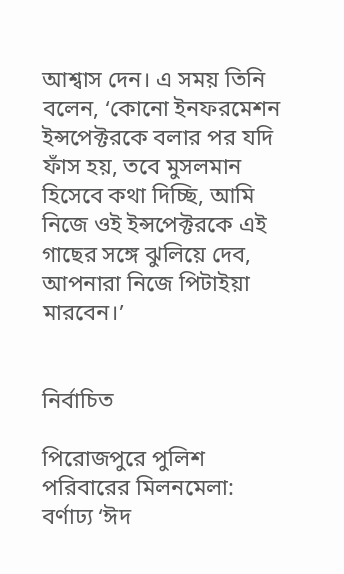আশ্বাস দেন। এ সময় তিনি বলেন, ‘কোনো ইনফরমেশন ইন্সপেক্টরকে বলার পর যদি ফাঁস হয়, তবে মুসলমান হিসেবে কথা দিচ্ছি, আমি নিজে ওই ইন্সপেক্টরকে এই গাছের সঙ্গে ঝুলিয়ে দেব, আপনারা নিজে পিটাইয়া মারবেন।’


নির্বাচিত

পিরোজপুরে পুলিশ পরিবারের মিলনমেলা: বর্ণাঢ্য ‘ঈদ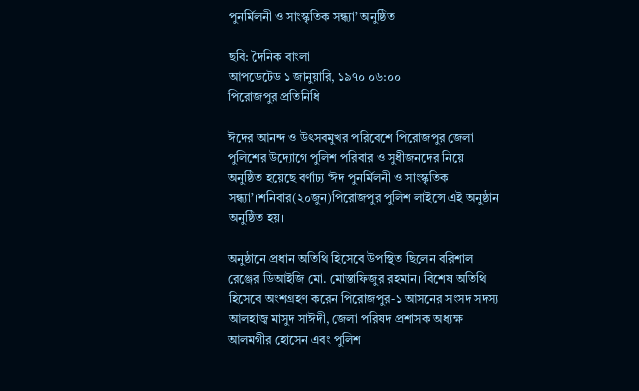পুনর্মিলনী ও সাংস্কৃতিক সন্ধ্যা’ অনুষ্ঠিত

ছবি: দৈনিক বাংলা
আপডেটেড ১ জানুয়ারি, ১৯৭০ ০৬:০০
পিরোজপুর প্রতিনিধি

ঈদের আনন্দ ও উৎসবমুখর পরিবেশে পিরোজপুর জেলা পুলিশের উদ্যোগে পুলিশ পরিবার ও সুধীজনদের নিয়ে অনুষ্ঠিত হয়েছে বর্ণাঢ্য ‘ঈদ পুনর্মিলনী ও সাংস্কৃতিক সন্ধ্যা’।শনিবার(২০জুন)পিরোজপুর পুলিশ লাইন্সে এই অনুষ্ঠান অনুষ্ঠিত হয়।

অনুষ্ঠানে প্রধান অতিথি হিসেবে উপস্থিত ছিলেন বরিশাল রেঞ্জের ডিআইজি মো. মোস্তাফিজুর রহমান। বিশেষ অতিথি হিসেবে অংশগ্রহণ করেন পিরোজপুর-১ আসনের সংসদ সদস্য আলহাজ্ব মাসুদ সাঈদী, জেলা পরিষদ প্রশাসক অধ্যক্ষ আলমগীর হোসেন এবং পুলিশ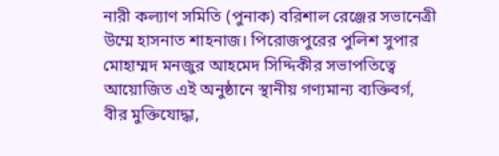নারী কল্যাণ সমিতি (পুনাক) বরিশাল রেঞ্জের সভানেত্রী উম্মে হাসনাত শাহনাজ। পিরোজপুরের পুলিশ সুপার মোহাম্মদ মনজুর আহমেদ সিদ্দিকীর সভাপতিত্বে আয়োজিত এই অনুষ্ঠানে স্থানীয় গণ্যমান্য ব্যক্তিবর্গ, বীর মুক্তিযোদ্ধা,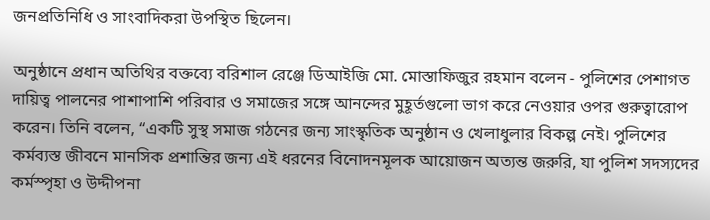জনপ্রতিনিধি ও সাংবাদিকরা উপস্থিত ছিলেন।

অনুষ্ঠানে প্রধান অতিথির বক্তব্যে বরিশাল রেঞ্জে ডিআইজি মো. মোস্তাফিজুর রহমান বলেন - পুলিশের পেশাগত দায়িত্ব পালনের পাশাপাশি পরিবার ও সমাজের সঙ্গে আনন্দের মুহূর্তগুলো ভাগ করে নেওয়ার ওপর গুরুত্বারোপ করেন। তিনি বলেন, “একটি সুস্থ সমাজ গঠনের জন্য সাংস্কৃতিক অনুষ্ঠান ও খেলাধুলার বিকল্প নেই। পুলিশের কর্মব্যস্ত জীবনে মানসিক প্রশান্তির জন্য এই ধরনের বিনোদনমূলক আয়োজন অত্যন্ত জরুরি, যা পুলিশ সদস্যদের কর্মস্পৃহা ও উদ্দীপনা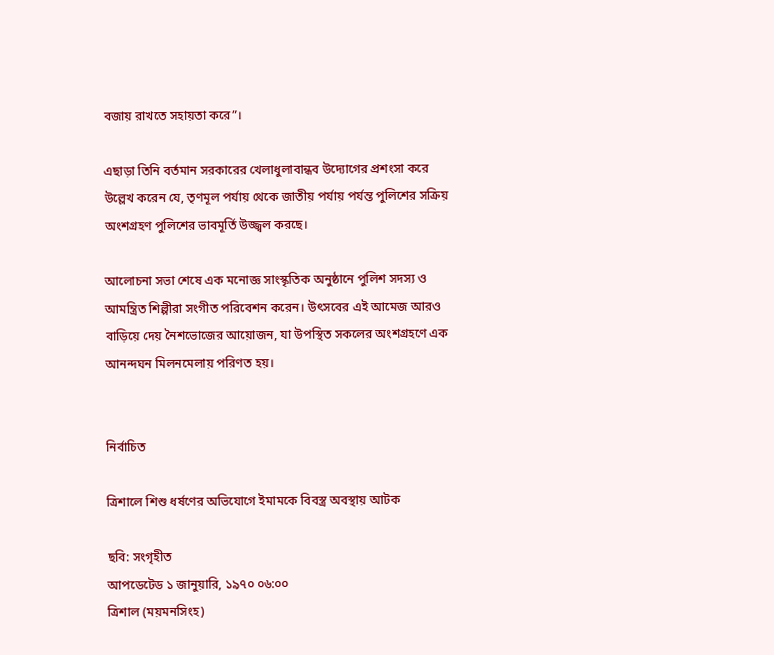বজায় রাখতে সহায়তা করে”।

এছাড়া তিনি বর্তমান সরকারের খেলাধুলাবান্ধব উদ্যোগের প্রশংসা করে উল্লেখ করেন যে, তৃণমূল পর্যায় থেকে জাতীয় পর্যায় পর্যন্ত পুলিশের সক্রিয় অংশগ্রহণ পুলিশের ভাবমূর্তি উজ্জ্বল করছে।

আলোচনা সভা শেষে এক মনোজ্ঞ সাংস্কৃতিক অনুষ্ঠানে পুলিশ সদস্য ও আমন্ত্রিত শিল্পীরা সংগীত পরিবেশন করেন। উৎসবের এই আমেজ আরও বাড়িয়ে দেয় নৈশভোজের আয়োজন, যা উপস্থিত সকলের অংশগ্রহণে এক আনন্দঘন মিলনমেলায় পরিণত হয়।


নির্বাচিত

ত্রিশালে শিশু ধর্ষণের অভিযোগে ইমামকে বিবস্ত্র অবস্থায় আটক

ছবি: সংগৃহীত
আপডেটেড ১ জানুয়ারি, ১৯৭০ ০৬:০০
ত্রিশাল (ময়মনসিংহ)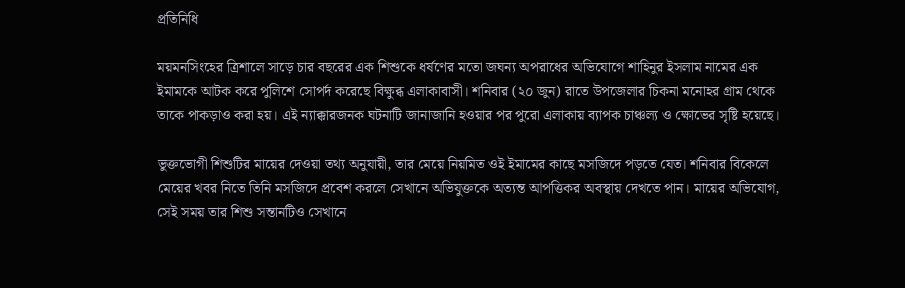প্রতিনিধি

ময়মনসিংহের ত্রিশালে সাড়ে চার বছরের এক শিশুকে ধর্ষণের মতো জঘন্য অপরাধের অভিযোগে শাহিনুর ইসলাম নামের এক ইমামকে আটক করে পুলিশে সোপর্দ করেছে বিক্ষুব্ধ এলাকাবাসী। শনিবার (২০ জুন) রাতে উপজেলার চিকনা মনোহর গ্রাম থেকে তাকে পাকড়াও করা হয়। এই ন্যাক্কারজনক ঘটনাটি জানাজানি হওয়ার পর পুরো এলাকায় ব্যাপক চাঞ্চল্য ও ক্ষোভের সৃষ্টি হয়েছে।

ভুক্তভোগী শিশুটির মায়ের দেওয়া তথ্য অনুযায়ী, তার মেয়ে নিয়মিত ওই ইমামের কাছে মসজিদে পড়তে যেত। শনিবার বিকেলে মেয়ের খবর নিতে তিনি মসজিদে প্রবেশ করলে সেখানে অভিযুক্তকে অত্যন্ত আপত্তিকর অবস্থায় দেখতে পান। মায়ের অভিযোগ, সেই সময় তার শিশু সন্তানটিও সেখানে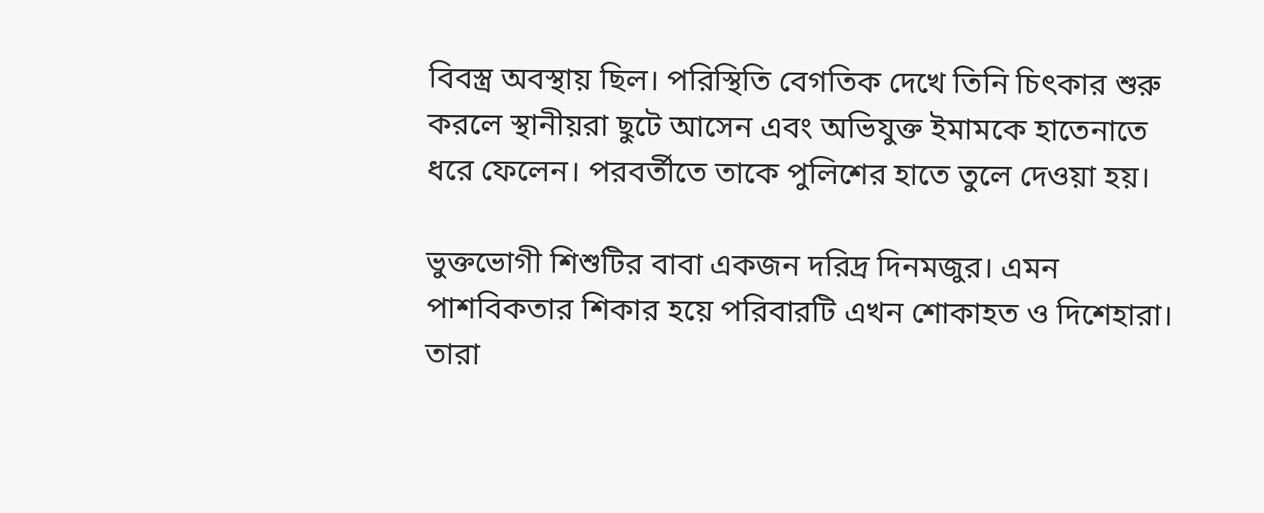বিবস্ত্র অবস্থায় ছিল। পরিস্থিতি বেগতিক দেখে তিনি চিৎকার শুরু করলে স্থানীয়রা ছুটে আসেন এবং অভিযুক্ত ইমামকে হাতেনাতে ধরে ফেলেন। পরবর্তীতে তাকে পুলিশের হাতে তুলে দেওয়া হয়।

ভুক্তভোগী শিশুটির বাবা একজন দরিদ্র দিনমজুর। এমন পাশবিকতার শিকার হয়ে পরিবারটি এখন শোকাহত ও দিশেহারা। তারা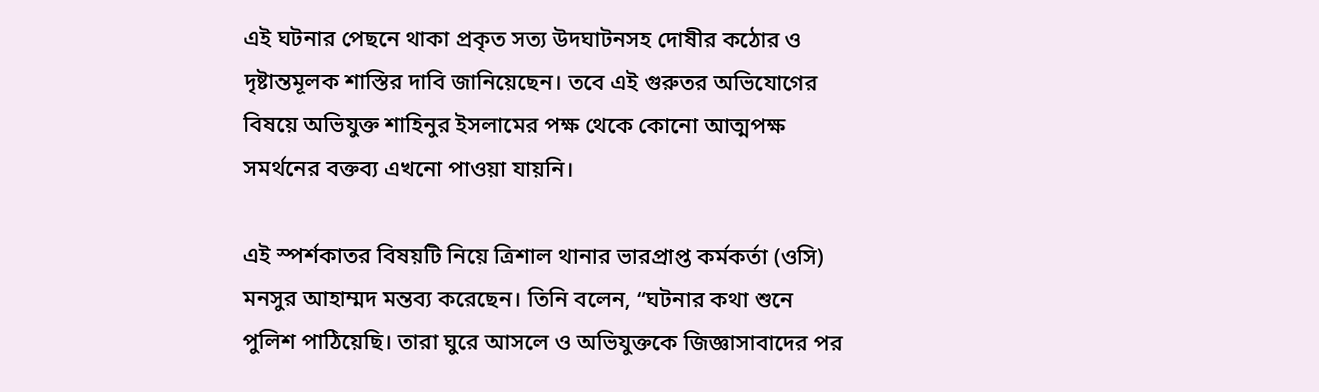এই ঘটনার পেছনে থাকা প্রকৃত সত্য উদঘাটনসহ দোষীর কঠোর ও দৃষ্টান্তমূলক শাস্তির দাবি জানিয়েছেন। তবে এই গুরুতর অভিযোগের বিষয়ে অভিযুক্ত শাহিনুর ইসলামের পক্ষ থেকে কোনো আত্মপক্ষ সমর্থনের বক্তব্য এখনো পাওয়া যায়নি।

এই স্পর্শকাতর বিষয়টি নিয়ে ত্রিশাল থানার ভারপ্রাপ্ত কর্মকর্তা (ওসি) মনসুর আহাম্মদ মন্তব্য করেছেন। তিনি বলেন, “ঘটনার কথা শুনে পুলিশ পাঠিয়েছি। তারা ঘুরে আসলে ও অভিযুক্তকে জিজ্ঞাসাবাদের পর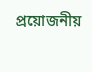প্রয়োজনীয়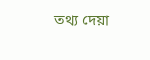তথ্য দেয়া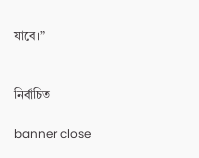যাবে।”


নির্বাচিত

banner close